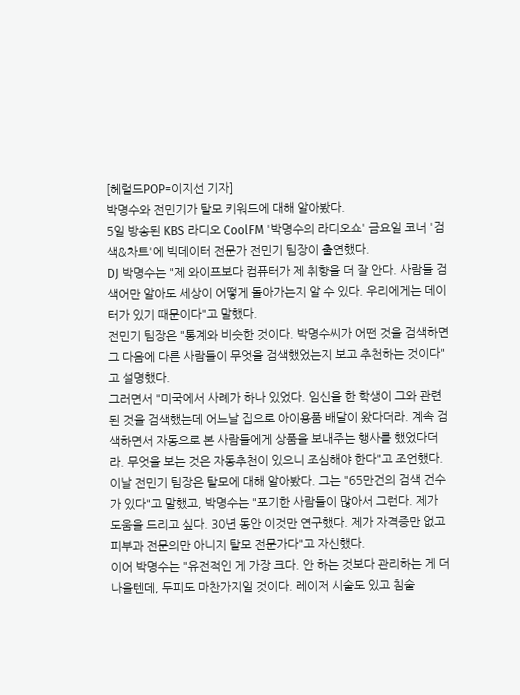[헤럴드POP=이지선 기자]
박명수와 전민기가 탈모 키워드에 대해 알아봤다.
5일 방송된 KBS 라디오 CoolFM '박명수의 라디오쇼' 금요일 코너 '검색&차트'에 빅데이터 전문가 전민기 팀장이 출연했다.
DJ 박명수는 "제 와이프보다 컴퓨터가 제 취향을 더 잘 안다. 사람들 검색어만 알아도 세상이 어떻게 돌아가는지 알 수 있다. 우리에게는 데이터가 있기 때문이다"고 말했다.
전민기 팀장은 "통계와 비슷한 것이다. 박명수씨가 어떤 것을 검색하면 그 다음에 다른 사람들이 무엇을 검색했었는지 보고 추천하는 것이다"고 설명했다.
그러면서 "미국에서 사례가 하나 있었다. 임신을 한 학생이 그와 관련된 것을 검색했는데 어느날 집으로 아이용품 배달이 왔다더라. 계속 검색하면서 자동으로 본 사람들에게 상품을 보내주는 행사를 했었다더라. 무엇을 보는 것은 자동추천이 있으니 조심해야 한다"고 조언했다.
이날 전민기 팀장은 탈모에 대해 알아봤다. 그는 "65만건의 검색 건수가 있다"고 말했고, 박명수는 "포기한 사람들이 많아서 그런다. 제가 도움을 드리고 싶다. 30년 동안 이것만 연구했다. 제가 자격증만 없고 피부과 전문의만 아니지 탈모 전문가다"고 자신했다.
이어 박명수는 "유전적인 게 가장 크다. 안 하는 것보다 관리하는 게 더 나을텐데, 두피도 마찬가지일 것이다. 레이저 시술도 있고 침술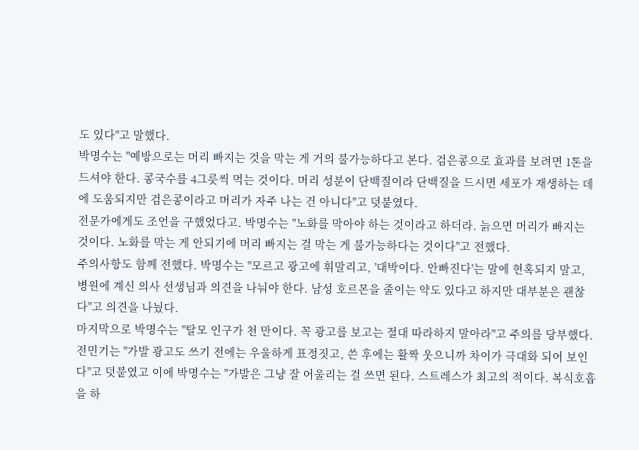도 있다"고 말했다.
박명수는 "예방으로는 머리 빠지는 것을 막는 게 거의 불가능하다고 본다. 검은콩으로 효과를 보려면 1톤을 드셔야 한다. 콩국수를 4그릇씩 먹는 것이다. 머리 성분이 단백질이라 단백질을 드시면 세포가 재생하는 데에 도움되지만 검은콩이라고 머리가 자주 나는 건 아니다"고 덧붙였다.
전문가에게도 조언을 구했었다고. 박명수는 "노화를 막아야 하는 것이라고 하더라. 늙으면 머리가 빠지는 것이다. 노화를 막는 게 안되기에 머리 빠지는 걸 막는 게 불가능하다는 것이다"고 전했다.
주의사항도 함께 전했다. 박명수는 "모르고 광고에 휘말리고, '대박이다. 안빠진다'는 말에 현혹되지 말고, 병원에 계신 의사 선생님과 의견을 나눠야 한다. 남성 호르몬을 줄이는 약도 있다고 하지만 대부분은 괜찮다"고 의견을 나눴다.
마지막으로 박명수는 "탈모 인구가 천 만이다. 꼭 광고를 보고는 절대 따라하지 말아라"고 주의를 당부했다. 전민기는 "가발 광고도 쓰기 전에는 우울하게 표정짓고, 쓴 후에는 활짝 웃으니까 차이가 극대화 되어 보인다"고 덧붙였고 이에 박명수는 "가발은 그냥 잘 어울리는 걸 쓰면 된다. 스트레스가 최고의 적이다. 복식호흡을 하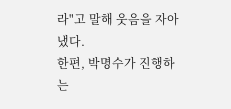라"고 말해 웃음을 자아냈다.
한편, 박명수가 진행하는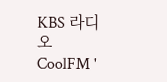KBS 라디오 CoolFM '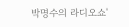박명수의 라디오쇼'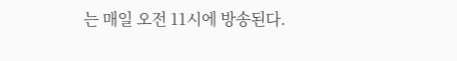는 매일 오전 11시에 방송된다.